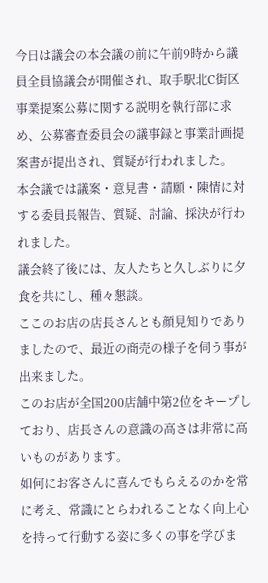今日は議会の本会議の前に午前9時から議員全員協議会が開催され、取手駅北C街区事業提案公募に関する説明を執行部に求め、公募審査委員会の議事録と事業計画提案書が提出され、質疑が行われました。
本会議では議案・意見書・請願・陳情に対する委員長報告、質疑、討論、採決が行われました。
議会終了後には、友人たちと久しぶりに夕食を共にし、種々懇談。
ここのお店の店長さんとも顔見知りでありましたので、最近の商売の様子を伺う事が出来ました。
このお店が全国200店舗中第2位をキープしており、店長さんの意識の高さは非常に高いものがあります。
如何にお客さんに喜んでもらえるのかを常に考え、常識にとらわれることなく向上心を持って行動する姿に多くの事を学びま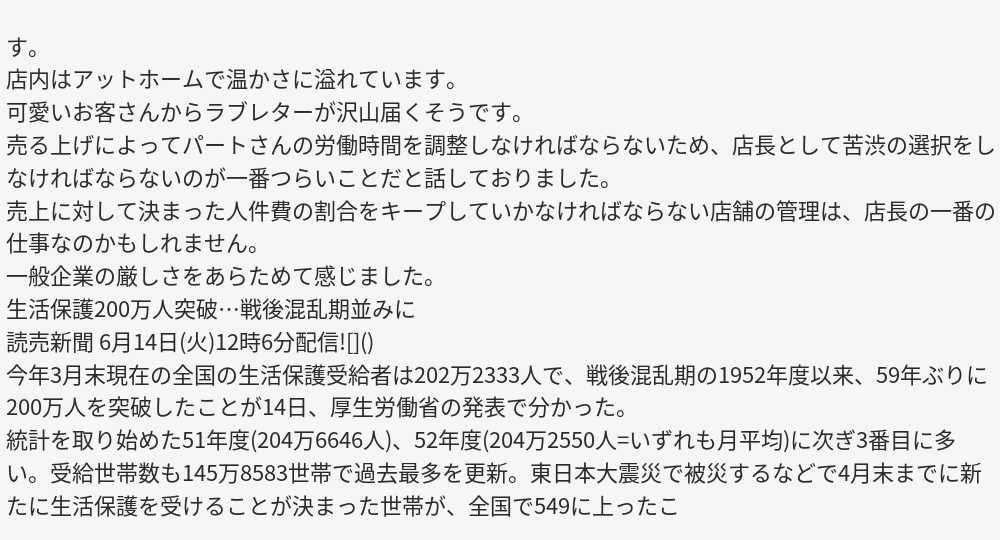す。
店内はアットホームで温かさに溢れています。
可愛いお客さんからラブレターが沢山届くそうです。
売る上げによってパートさんの労働時間を調整しなければならないため、店長として苦渋の選択をしなければならないのが一番つらいことだと話しておりました。
売上に対して決まった人件費の割合をキープしていかなければならない店舗の管理は、店長の一番の仕事なのかもしれません。
一般企業の厳しさをあらためて感じました。
生活保護200万人突破…戦後混乱期並みに
読売新聞 6月14日(火)12時6分配信![]()
今年3月末現在の全国の生活保護受給者は202万2333人で、戦後混乱期の1952年度以来、59年ぶりに200万人を突破したことが14日、厚生労働省の発表で分かった。
統計を取り始めた51年度(204万6646人)、52年度(204万2550人=いずれも月平均)に次ぎ3番目に多い。受給世帯数も145万8583世帯で過去最多を更新。東日本大震災で被災するなどで4月末までに新たに生活保護を受けることが決まった世帯が、全国で549に上ったこ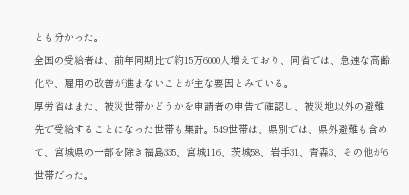とも分かった。
全国の受給者は、前年同期比で約15万6000人増えており、同省では、急速な高齢化や、雇用の改善が進まないことが主な要因とみている。
厚労省はまた、被災世帯かどうかを申請者の申告で確認し、被災地以外の避難先で受給することになった世帯も集計。549世帯は、県別では、県外避難も含めて、宮城県の一部を除き福島335、宮城116、茨城58、岩手31、青森3、その他が6世帯だった。